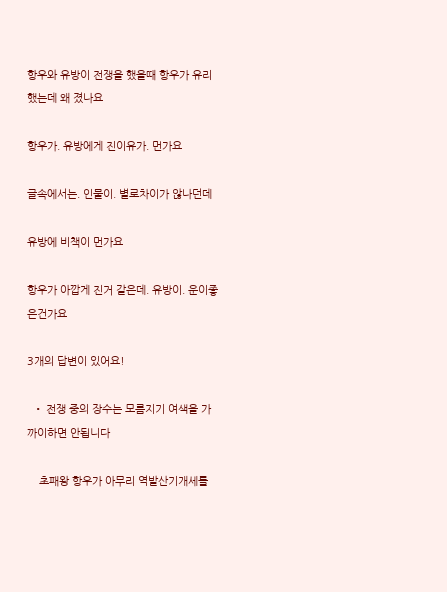항우와 유방이 전쟁을 했을때 항우가 유리했는데 왜 졌나요

항우가. 유방에게 진이유가. 먼가요

글속에서는. 인물이. 별로차이가 않나던데

유방에 비책이 먼가요

항우가 아깝게 진거 같은데. 유방이. 운이좋은건가요

3개의 답변이 있어요!

  • 전쟁 중의 장수는 모름지기 여색을 가까이하면 안됩니다

    초패왕 항우가 아무리 역발산기개세를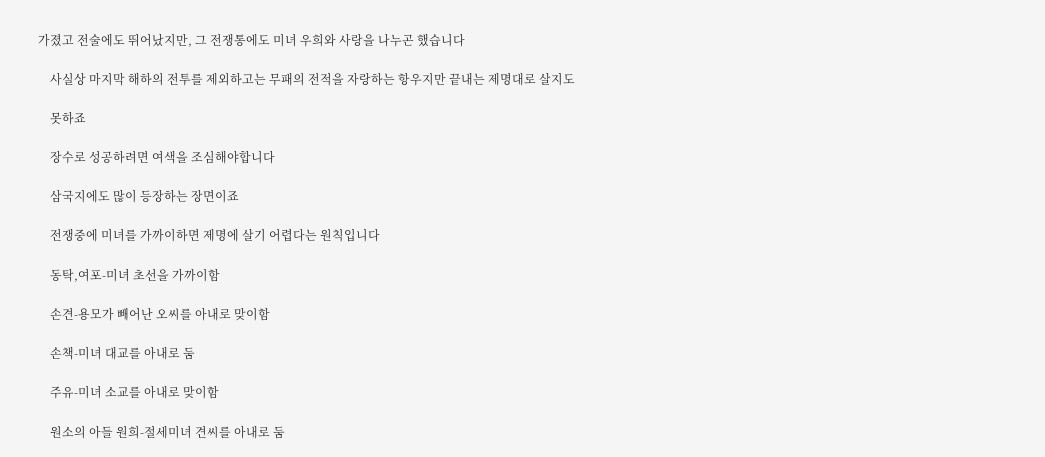가졌고 전술에도 뛰어났지만, 그 전쟁통에도 미녀 우희와 사랑을 나누곤 했습니다

    사실상 마지막 해하의 전투를 제외하고는 무패의 전적을 자랑하는 항우지만 끝내는 제명대로 살지도

    못하죠

    장수로 성공하려면 여색을 조심해야합니다

    삼국지에도 많이 등장하는 장면이죠

    전쟁중에 미녀를 가까이하면 제명에 살기 어렵다는 원칙입니다

    동탁,여포-미녀 초선을 가까이함

    손견-용모가 빼어난 오씨를 아내로 맞이함

    손책-미녀 대교를 아내로 둠

    주유-미녀 소교를 아내로 맞이함

    원소의 아들 원희-절세미녀 견씨를 아내로 둠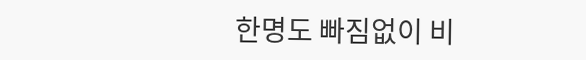한명도 빠짐없이 비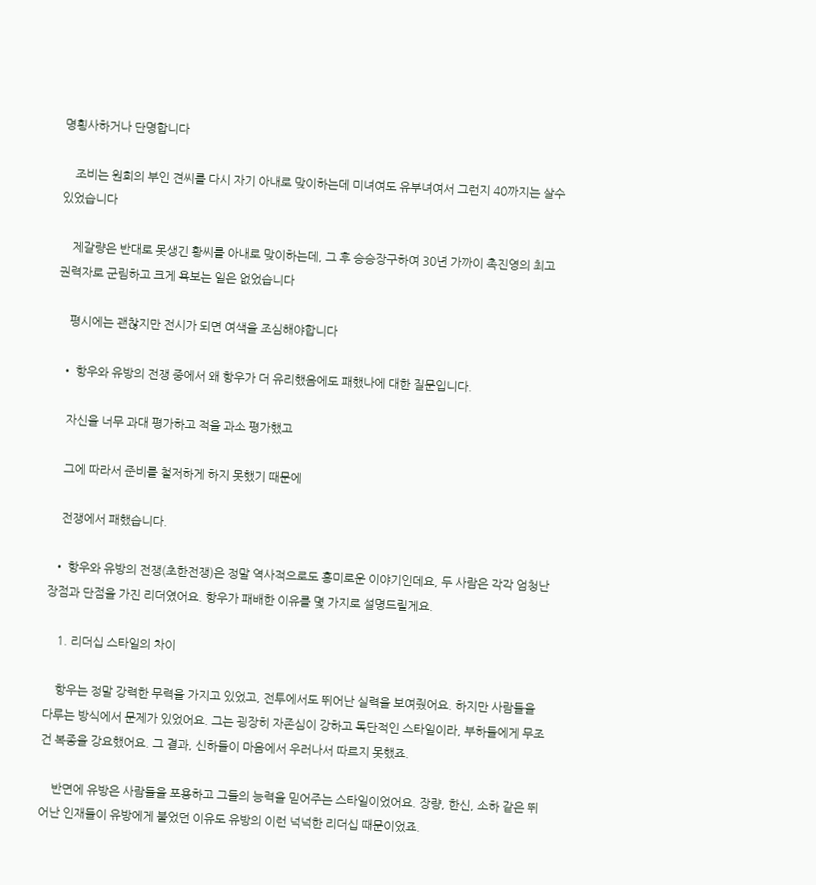명횡사하거나 단명합니다

    조비는 원희의 부인 견씨를 다시 자기 아내로 맞이하는데 미녀여도 유부녀여서 그런지 40까지는 살수 있었습니다

    제갈량은 반대로 못생긴 황씨를 아내로 맞이하는데, 그 후 승승장구하여 30년 가까이 촉진영의 최고 권력자로 군림하고 크게 욕보는 일은 없었습니다

    평시에는 괜찮지만 전시가 되면 여색을 조심해야합니다

  • 항우와 유방의 전쟁 중에서 왜 항우가 더 유리했음에도 패했나에 대한 질문입니다.

    자신을 너무 과대 평가하고 적을 과소 평가했고

    그에 따라서 준비를 철저하게 하지 못했기 때문에

    전쟁에서 패했습니다.

  • 항우와 유방의 전쟁(초한전쟁)은 정말 역사적으로도 흥미로운 이야기인데요, 두 사람은 각각 엄청난 장점과 단점을 가진 리더였어요. 항우가 패배한 이유를 몇 가지로 설명드릴게요.

    1. 리더십 스타일의 차이

    항우는 정말 강력한 무력을 가지고 있었고, 전투에서도 뛰어난 실력을 보여줬어요. 하지만 사람들을 다루는 방식에서 문제가 있었어요. 그는 굉장히 자존심이 강하고 독단적인 스타일이라, 부하들에게 무조건 복종을 강요했어요. 그 결과, 신하들이 마음에서 우러나서 따르지 못했죠.

    반면에 유방은 사람들을 포용하고 그들의 능력을 믿어주는 스타일이었어요. 장량, 한신, 소하 같은 뛰어난 인재들이 유방에게 붙었던 이유도 유방의 이런 넉넉한 리더십 때문이었죠.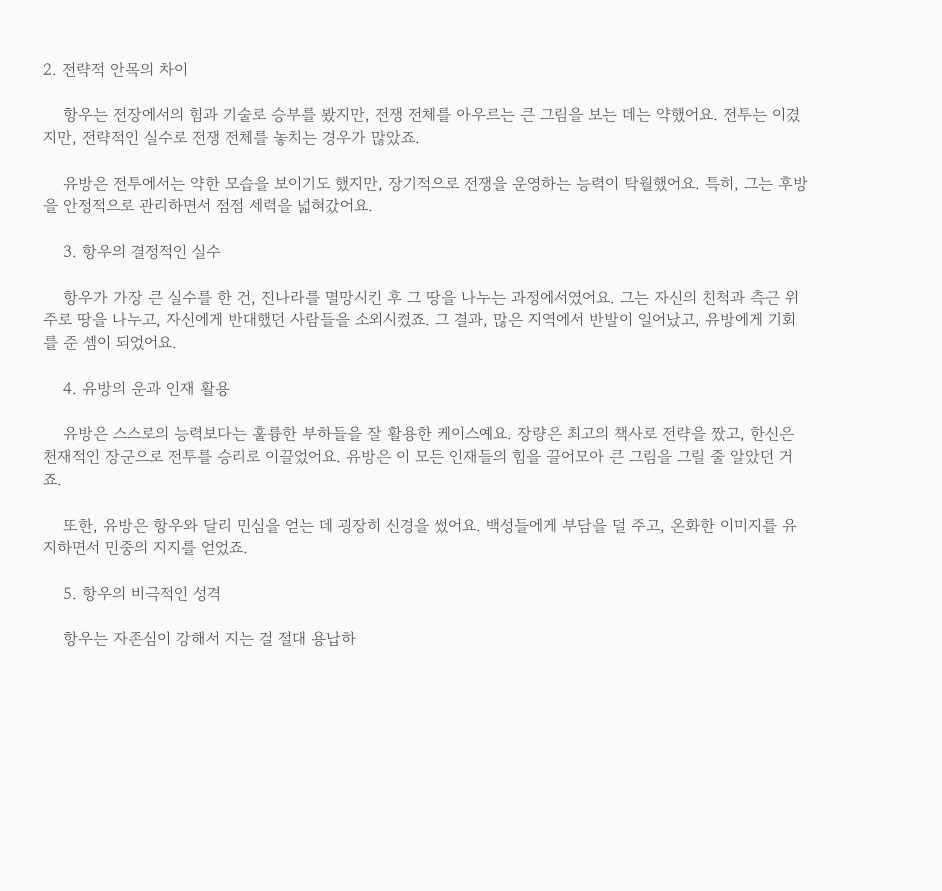2. 전략적 안목의 차이

    항우는 전장에서의 힘과 기술로 승부를 봤지만, 전쟁 전체를 아우르는 큰 그림을 보는 데는 약했어요. 전투는 이겼지만, 전략적인 실수로 전쟁 전체를 놓치는 경우가 많았죠.

    유방은 전투에서는 약한 모습을 보이기도 했지만, 장기적으로 전쟁을 운영하는 능력이 탁월했어요. 특히, 그는 후방을 안정적으로 관리하면서 점점 세력을 넓혀갔어요.

    3. 항우의 결정적인 실수

    항우가 가장 큰 실수를 한 건, 진나라를 멸망시킨 후 그 땅을 나누는 과정에서였어요. 그는 자신의 친척과 측근 위주로 땅을 나누고, 자신에게 반대했던 사람들을 소외시켰죠. 그 결과, 많은 지역에서 반발이 일어났고, 유방에게 기회를 준 셈이 되었어요.

    4. 유방의 운과 인재 활용

    유방은 스스로의 능력보다는 훌륭한 부하들을 잘 활용한 케이스예요. 장량은 최고의 책사로 전략을 짰고, 한신은 천재적인 장군으로 전투를 승리로 이끌었어요. 유방은 이 모든 인재들의 힘을 끌어모아 큰 그림을 그릴 줄 알았던 거죠.

    또한, 유방은 항우와 달리 민심을 얻는 데 굉장히 신경을 썼어요. 백성들에게 부담을 덜 주고, 온화한 이미지를 유지하면서 민중의 지지를 얻었죠.

    5. 항우의 비극적인 성격

    항우는 자존심이 강해서 지는 걸 절대 용납하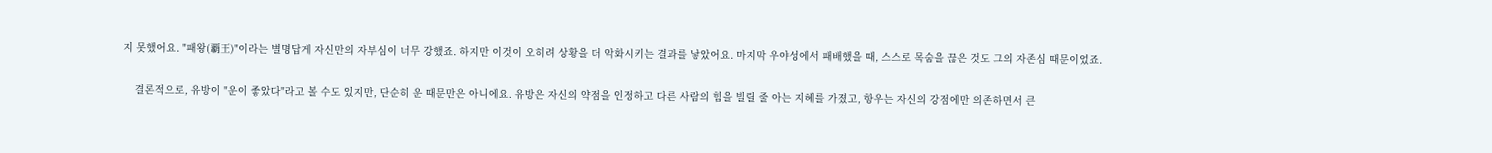지 못했어요. "패왕(覇王)"이라는 별명답게 자신만의 자부심이 너무 강했죠. 하지만 이것이 오히려 상황을 더 악화시키는 결과를 낳았어요. 마지막 우야성에서 패배했을 때, 스스로 목숨을 끊은 것도 그의 자존심 때문이었죠.

    결론적으로, 유방이 "운이 좋았다"라고 볼 수도 있지만, 단순히 운 때문만은 아니에요. 유방은 자신의 약점을 인정하고 다른 사람의 힘을 빌릴 줄 아는 지혜를 가졌고, 항우는 자신의 강점에만 의존하면서 큰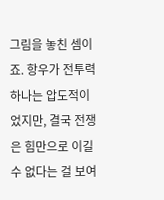그림을 놓친 셈이죠. 항우가 전투력 하나는 압도적이었지만, 결국 전쟁은 힘만으로 이길 수 없다는 걸 보여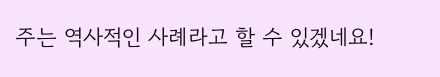주는 역사적인 사례라고 할 수 있겠네요!